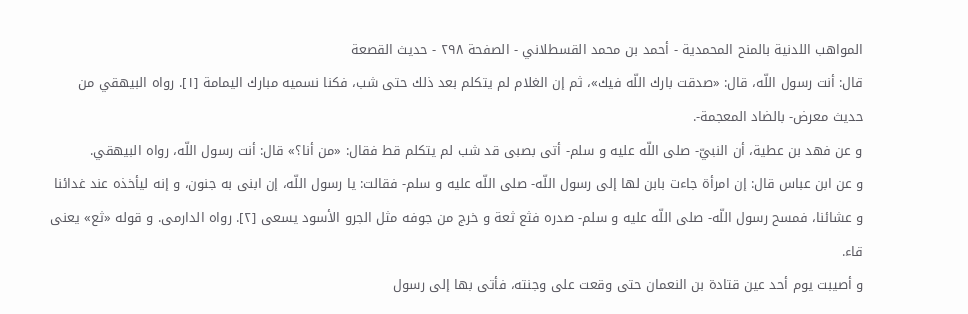المواهب اللدنية بالمنح المحمدية - أحمد بن محمد القسطلاني - الصفحة ٢٩٨ - حديث القصعة
قال: أنت رسول اللّه، قال: «صدقت بارك اللّه فيك»، ثم إن الغلام لم يتكلم بعد ذلك حتى شب، فكنا نسميه مبارك اليمامة [١]. رواه البيهقي من حديث معرض- بالضاد المعجمة-.
و عن فهد بن عطية، أن النبيّ- صلى اللّه عليه و سلم- أتى بصبى قد شب لم يتكلم قط فقال: «من أنا؟» قال: أنت رسول اللّه، رواه البيهقي.
و عن ابن عباس قال: إن امرأة جاءت بابن لها إلى رسول اللّه- صلى اللّه عليه و سلم- فقالت: يا رسول اللّه، إن ابنى به جنون، و إنه ليأخذه عند غدائنا و عشائنا، فمسح رسول اللّه- صلى اللّه عليه و سلم- صدره فثع ثعة و خرج من جوفه مثل الجرو الأسود يسعى [٢]. رواه الدارمى. و قوله «ثع» يعنى قاء.
و أصيبت يوم أحد عين قتادة بن النعمان حتى وقعت على وجنته، فأتى بها إلى رسول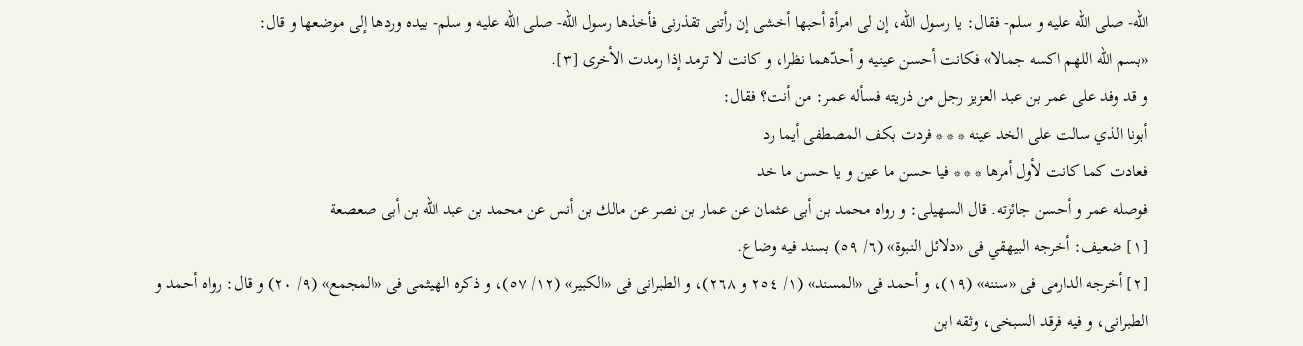اللّه- صلى اللّه عليه و سلم- فقال: يا رسول اللّه، إن لى امرأة أحبها أخشى إن رأتنى تقذرنى فأخذها رسول اللّه- صلى اللّه عليه و سلم- بيده وردها إلى موضعها و قال:
«بسم اللّه اللهم اكسه جمالا» فكانت أحسن عينيه و أحدّهما نظرا، و كانت لا ترمد إذا رمدت الأخرى [٣].
و قد وفد على عمر بن عبد العزيز رجل من ذريته فسأله عمر: من أنت؟ فقال:
أبونا الذي سالت على الخد عينه * * * فردت بكف المصطفى أيما رد
فعادت كما كانت لأول أمرها * * * فيا حسن ما عين و يا حسن ما خد
فوصله عمر و أحسن جائزته. قال السهيلى: و رواه محمد بن أبى عثمان عن عمار بن نصر عن مالك بن أنس عن محمد بن عبد اللّه بن أبى صعصعة
[١] ضعيف: أخرجه البيهقي فى «دلائل النبوة» (٦/ ٥٩) بسند فيه وضاع.
[٢] أخرجه الدارمى فى «سننه» (١٩)، و أحمد فى «المسند» (١/ ٢٥٤ و ٢٦٨)، و الطبرانى فى «الكبير» (١٢/ ٥٧)، و ذكره الهيثمى فى «المجمع» (٩/ ٢٠) و قال: رواه أحمد و الطبرانى، و فيه فرقد السبخى، وثقه ابن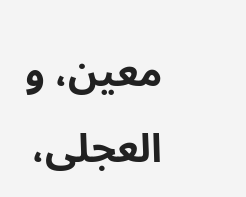معين، و العجلى،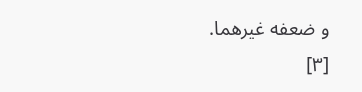و ضعفه غيرهما.
[٣]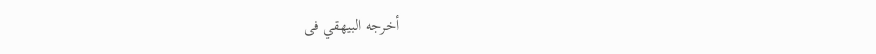أخرجه البيهقي فى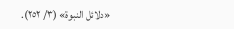«دلائل النبوة» (٣/ ٢٥٢).